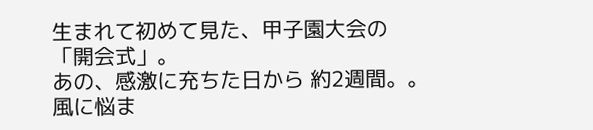生まれて初めて見た、甲子園大会の「開会式」。
あの、感激に充ちた日から 約2週間。。
風に悩ま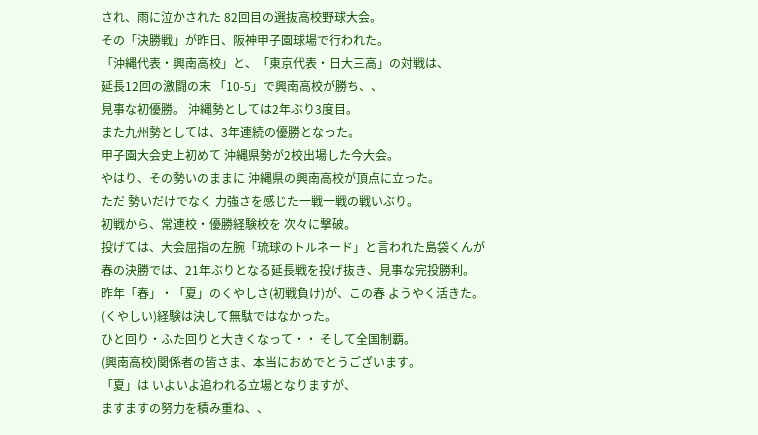され、雨に泣かされた 82回目の選抜高校野球大会。
その「決勝戦」が昨日、阪神甲子園球場で行われた。
「沖縄代表・興南高校」と、「東京代表・日大三高」の対戦は、
延長12回の激闘の末 「10-5」で興南高校が勝ち、、
見事な初優勝。 沖縄勢としては2年ぶり3度目。
また九州勢としては、3年連続の優勝となった。
甲子園大会史上初めて 沖縄県勢が2校出場した今大会。
やはり、その勢いのままに 沖縄県の興南高校が頂点に立った。
ただ 勢いだけでなく 力強さを感じた一戦一戦の戦いぶり。
初戦から、常連校・優勝経験校を 次々に撃破。
投げては、大会屈指の左腕「琉球のトルネード」と言われた島袋くんが
春の決勝では、21年ぶりとなる延長戦を投げ抜き、見事な完投勝利。
昨年「春」・「夏」のくやしさ(初戦負け)が、この春 ようやく活きた。
(くやしい)経験は決して無駄ではなかった。
ひと回り・ふた回りと大きくなって・・ そして全国制覇。
(興南高校)関係者の皆さま、本当におめでとうございます。
「夏」は いよいよ追われる立場となりますが、
ますますの努力を積み重ね、、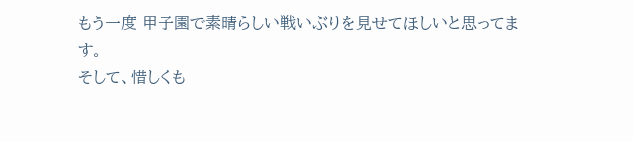もう一度 甲子園で素晴らしい戦いぶりを見せてほしいと思ってます。
そして、惜しくも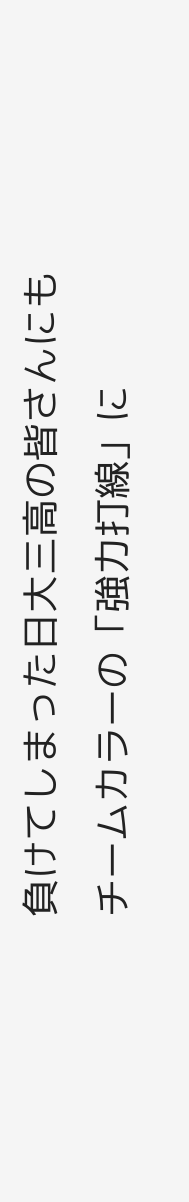負けてしまった日大三高の皆さんにも
チームカラーの「強力打線」に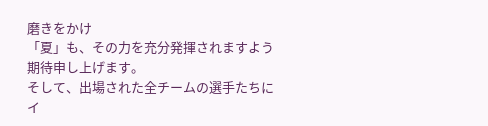磨きをかけ
「夏」も、その力を充分発揮されますよう期待申し上げます。
そして、出場された全チームの選手たちに
イ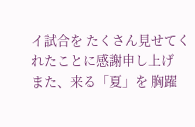イ試合を たくさん見せてくれたことに感謝申し上げ
また、来る「夏」を 胸躍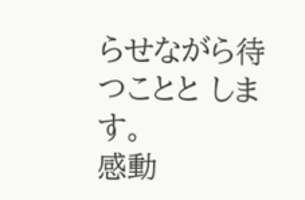らせながら待つことと します。
感動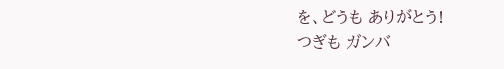を、どうも ありがとう!
つぎも ガンバ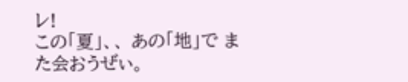レ!
この「夏」、、 あの「地」で また会おうぜぃ。